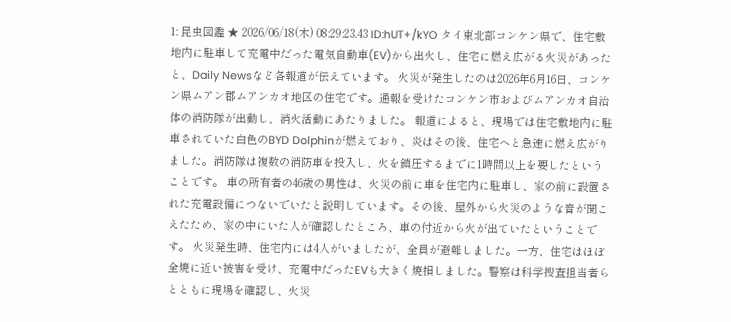1: 昆虫図鑑 ★ 2026/06/18(木) 08:29:23.43 ID:hUT+/kYO タイ東北部コンケン県で、住宅敷地内に駐車して充電中だった電気自動車(EV)から出火し、住宅に燃え広がる火災があったと、Daily Newsなど各報道が伝えています。 火災が発生したのは2026年6月16日、コンケン県ムアン郡ムアンカオ地区の住宅です。通報を受けたコンケン市およびムアンカオ自治体の消防隊が出動し、消火活動にあたりました。 報道によると、現場では住宅敷地内に駐車されていた白色のBYD Dolphinが燃えており、炎はその後、住宅へと急速に燃え広がりました。消防隊は複数の消防車を投入し、火を鎮圧するまでに1時間以上を要したということです。 車の所有者の46歳の男性は、火災の前に車を住宅内に駐車し、家の前に設置された充電設備につないでいたと説明しています。その後、屋外から火災のような音が聞こえたため、家の中にいた人が確認したところ、車の付近から火が出ていたということです。 火災発生時、住宅内には4人がいましたが、全員が避難しました。一方、住宅はほぼ全焼に近い被害を受け、充電中だったEVも大きく焼損しました。警察は科学捜査担当者らとともに現場を確認し、火災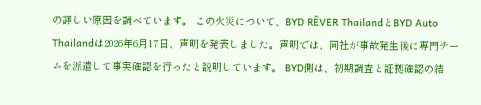の詳しい原因を調べています。 この火災について、BYD RÊVER ThailandとBYD Auto Thailandは2026年6月17日、声明を発表しました。声明では、同社が事故発生後に専門チームを派遣して事実確認を行ったと説明しています。 BYD側は、初期調査と証拠確認の結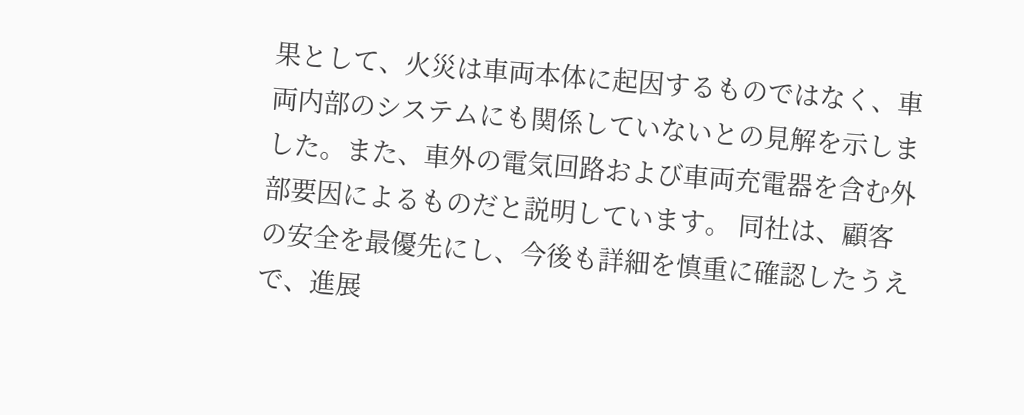果として、火災は車両本体に起因するものではなく、車両内部のシステムにも関係していないとの見解を示しました。また、車外の電気回路および車両充電器を含む外部要因によるものだと説明しています。 同社は、顧客の安全を最優先にし、今後も詳細を慎重に確認したうえで、進展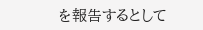を報告するとして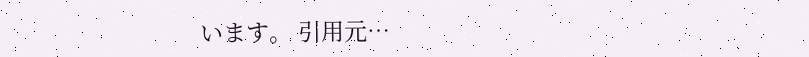います。 引用元…